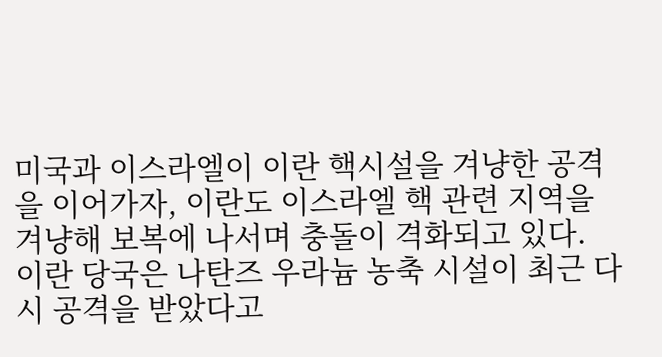미국과 이스라엘이 이란 핵시설을 겨냥한 공격을 이어가자, 이란도 이스라엘 핵 관련 지역을 겨냥해 보복에 나서며 충돌이 격화되고 있다.
이란 당국은 나탄즈 우라늄 농축 시설이 최근 다시 공격을 받았다고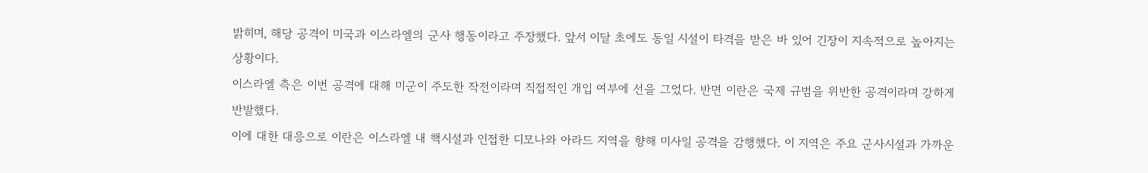밝히며, 해당 공격이 미국과 이스라엘의 군사 행동이라고 주장했다. 앞서 이달 초에도 동일 시설이 타격을 받은 바 있어 긴장이 지속적으로 높아지는 상황이다.
이스라엘 측은 이번 공격에 대해 미군이 주도한 작전이라며 직접적인 개입 여부에 선을 그었다. 반면 이란은 국제 규범을 위반한 공격이라며 강하게 반발했다.
이에 대한 대응으로 이란은 이스라엘 내 핵시설과 인접한 디모나와 아라드 지역을 향해 미사일 공격을 감행했다. 이 지역은 주요 군사시설과 가까운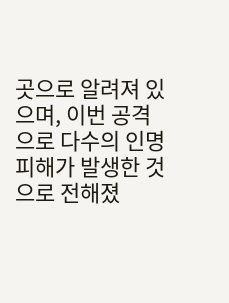곳으로 알려져 있으며, 이번 공격으로 다수의 인명 피해가 발생한 것으로 전해졌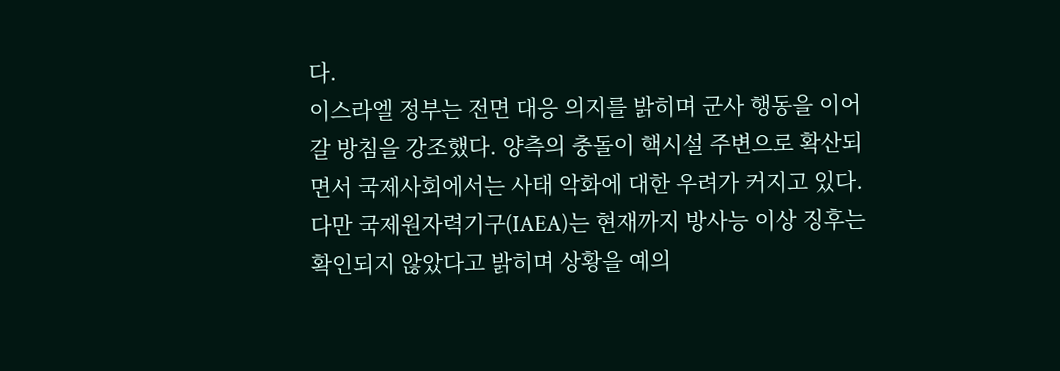다.
이스라엘 정부는 전면 대응 의지를 밝히며 군사 행동을 이어갈 방침을 강조했다. 양측의 충돌이 핵시설 주변으로 확산되면서 국제사회에서는 사태 악화에 대한 우려가 커지고 있다.
다만 국제원자력기구(IAEA)는 현재까지 방사능 이상 징후는 확인되지 않았다고 밝히며 상황을 예의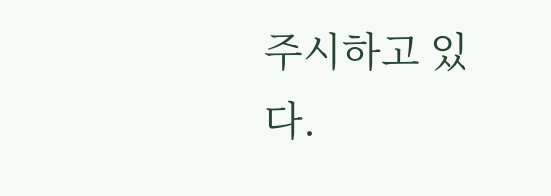주시하고 있다.